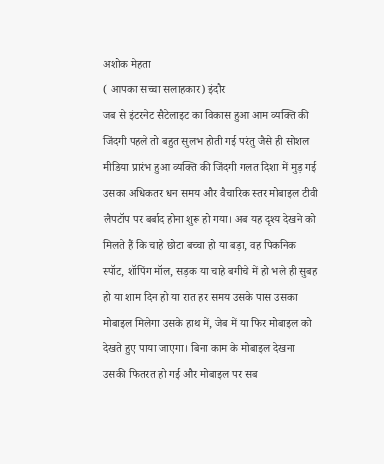अशोक मेहता
( आपका सच्चा सलाहकार) इंदौर
जब से इंटरनेट सैटेलाइट का विकास हुआ आम व्यक्ति की जिंदगी पहले तो बहुत सुलभ होती गई परंतु जैसे ही सोशल मीडिया प्रारंभ हुआ व्यक्ति की जिंदगी गलत दिशा में मुड़ गई उसका अधिकतर धन समय और वैचारिक स्तर मोबाइल टीवी लैपटॉप पर बर्बाद होना शुरू हो गया। अब यह दृश्य देखने को मिलते हैं कि चाहे छोटा बच्चा हो या बड़ा, वह पिकनिक स्पॉट, शॉपिंग मॉल, सड़क या चाहे बगीचे में हो भले ही सुबह हो या शाम दिन हो या रात हर समय उसके पास उसका मोबाइल मिलेगा उसके हाथ में, जेब में या फिर मोबाइल को देखते हुए पाया जाएगा। बिना काम के मोबाइल देखना उसकी फितरत हो गई और मोबाइल पर सब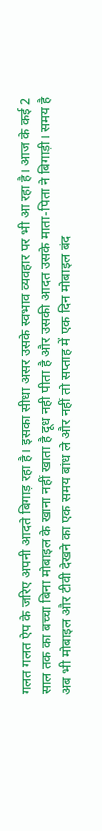गलत गलत ऐप के जरिए अपनी आदते बिगाड़ रहा है। इसका सीधा असर उसके स्वभाव व्यवहार पर भी आ रहा है। आज के कई 2 साल तक का बच्चा बिना मोबाइल के खाना नहीं खाता है दूध नही पीता है और उसकी आदत उसके माता-पिता ने बिगाड़ी। समय है अब भी मोबाइल और टीवी देखने का एक समय बांध ले और नहीं तो सप्ताह में एक दिन मोबाइल बंद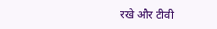रखे और टीवी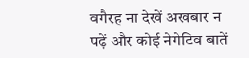वगैरह ना देखें अखबार न पढ़ें और कोई नेगेटिव बातें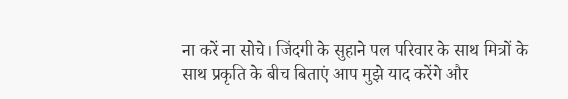ना करें ना सोचे। जिंदगी के सुहाने पल परिवार के साथ मित्रों के साथ प्रकृति के बीच बिताएं आप मुझे याद करेंगे और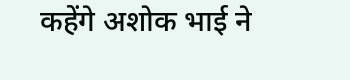कहेंगे अशोक भाई ने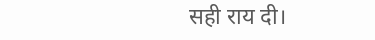सही राय दी।